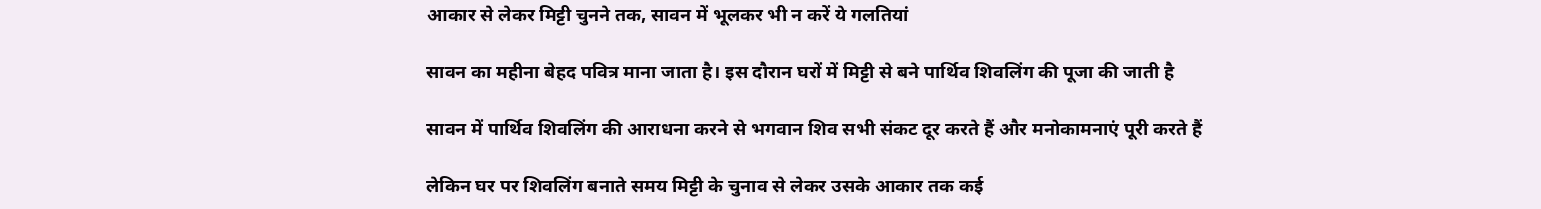आकार से लेकर मिट्टी चुनने तक, सावन में भूलकर भी न करें ये गलतियां

सावन का महीना बेहद पवित्र माना जाता है। इस दौरान घरों में मिट्टी से बने पार्थिव शिवलिंग की पूजा की जाती है

सावन में पार्थिव शिवलिंग की आराधना करने से भगवान शिव सभी संकट दूर करते हैं और मनोकामनाएं पूरी करते हैं

लेकिन घर पर शिवलिंग बनाते समय मिट्टी के चुनाव से लेकर उसके आकार तक कई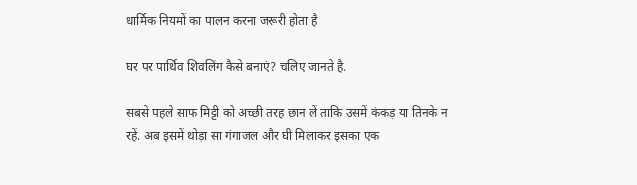धार्मिक नियमों का पालन करना जरूरी होता है

घर पर पार्थिव शिवलिंग कैसे बनाएं? चलिए जानते है.

सबसे पहले साफ मिट्टी को अच्छी तरह छान लें ताकि उसमें कंकड़ या तिनके न रहें. अब इसमें थोड़ा सा गंगाजल और घी मिलाकर इसका एक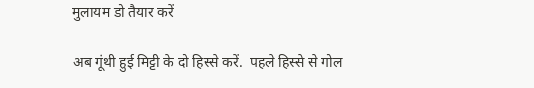मुलायम डो तैयार करें

अब गूंथी हुई मिट्टी के दो हिस्से करें.  पहले हिस्से से गोल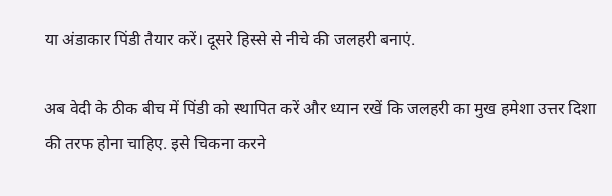या अंडाकार पिंडी तैयार करें। दूसरे हिस्से से नीचे की जलहरी बनाएं.

अब वेदी के ठीक बीच में पिंडी को स्थापित करें और ध्यान रखें कि जलहरी का मुख हमेशा उत्तर दिशा की तरफ होना चाहिए. इसे चिकना करने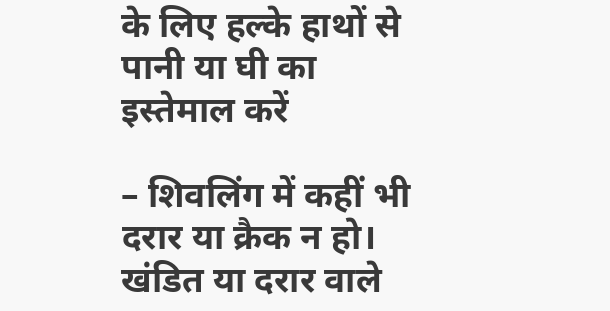के लिए हल्के हाथों से पानी या घी का इस्तेमाल करें

– शिवलिंग में कहीं भी दरार या क्रैक न हो। खंडित या दरार वाले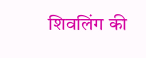शिवलिंग की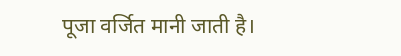पूजा वर्जित मानी जाती है।